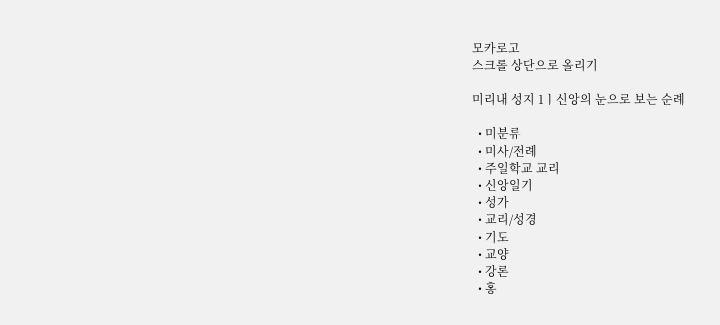모카로고
스크롤 상단으로 올리기

미리내 성지 1ㅣ신앙의 눈으로 보는 순례

  • 미분류
  • 미사/전례
  • 주일학교 교리
  • 신앙일기
  • 성가
  • 교리/성경
  • 기도
  • 교양
  • 강론
  • 홍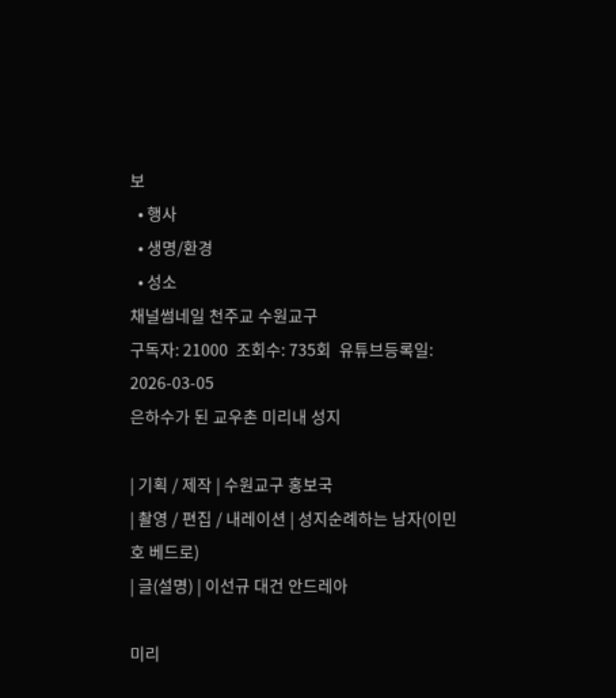보
  • 행사
  • 생명/환경
  • 성소
채널썸네일 천주교 수원교구
구독자: 21000  조회수: 735회  유튜브등록일: 2026-03-05
은하수가 된 교우촌 미리내 성지

| 기획 / 제작 | 수원교구 홍보국
| 촬영 / 편집 / 내레이션 | 성지순례하는 남자(이민호 베드로)
| 글(설명) | 이선규 대건 안드레아

미리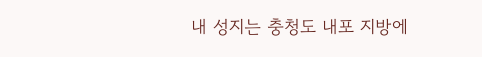내 성지는 충청도 내포 지방에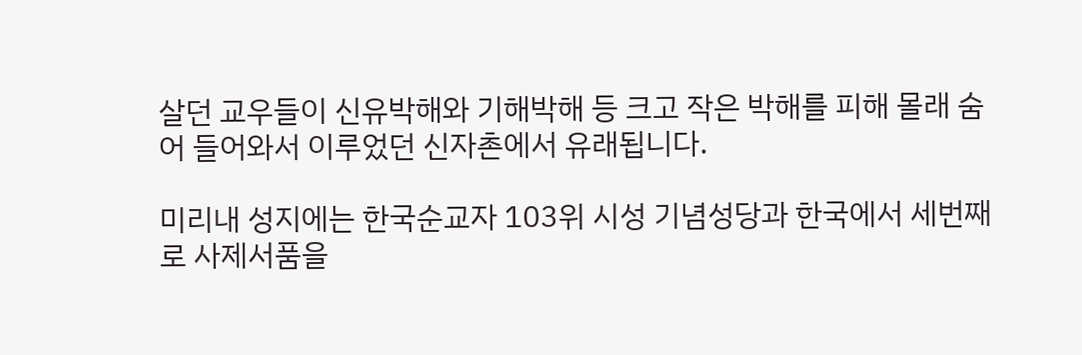살던 교우들이 신유박해와 기해박해 등 크고 작은 박해를 피해 몰래 숨어 들어와서 이루었던 신자촌에서 유래됩니다.

미리내 성지에는 한국순교자 103위 시성 기념성당과 한국에서 세번째로 사제서품을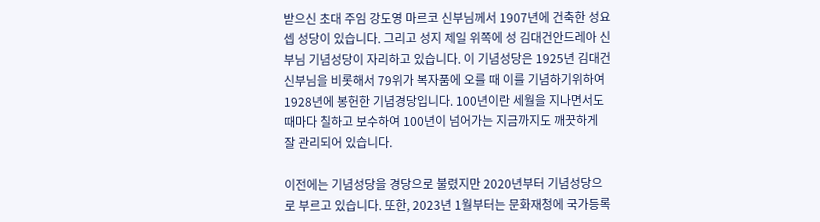받으신 초대 주임 강도영 마르코 신부님께서 1907년에 건축한 성요셉 성당이 있습니다. 그리고 성지 제일 위쪽에 성 김대건안드레아 신부님 기념성당이 자리하고 있습니다. 이 기념성당은 1925년 김대건 신부님을 비롯해서 79위가 복자품에 오를 때 이를 기념하기위하여 1928년에 봉헌한 기념경당입니다. 100년이란 세월을 지나면서도 때마다 칠하고 보수하여 100년이 넘어가는 지금까지도 깨끗하게 잘 관리되어 있습니다.

이전에는 기념성당을 경당으로 불렸지만 2020년부터 기념성당으로 부르고 있습니다. 또한, 2023년 1월부터는 문화재청에 국가등록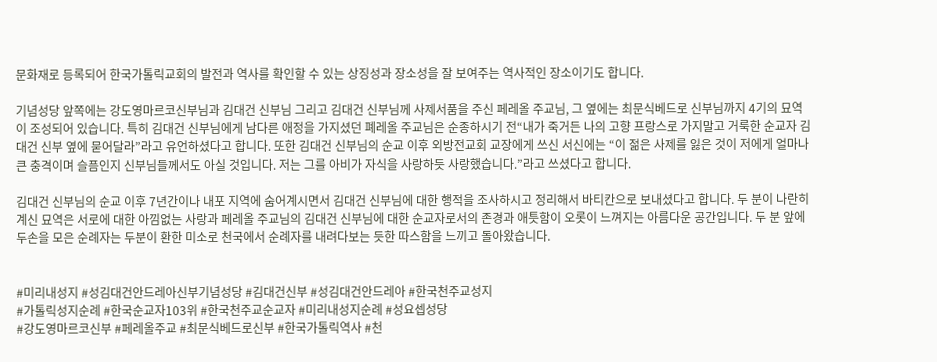문화재로 등록되어 한국가톨릭교회의 발전과 역사를 확인할 수 있는 상징성과 장소성을 잘 보여주는 역사적인 장소이기도 합니다.

기념성당 앞쪽에는 강도영마르코신부님과 김대건 신부님 그리고 김대건 신부님께 사제서품을 주신 페레올 주교님, 그 옆에는 최문식베드로 신부님까지 4기의 묘역이 조성되어 있습니다. 특히 김대건 신부님에게 남다른 애정을 가지셨던 폐레올 주교님은 순종하시기 전“내가 죽거든 나의 고향 프랑스로 가지말고 거룩한 순교자 김대건 신부 옆에 묻어달라”라고 유언하셨다고 합니다. 또한 김대건 신부님의 순교 이후 외방전교회 교장에게 쓰신 서신에는 “이 젊은 사제를 잃은 것이 저에게 얼마나 큰 충격이며 슬픔인지 신부님들께서도 아실 것입니다. 저는 그를 아비가 자식을 사랑하듯 사랑했습니다.”라고 쓰셨다고 합니다.

김대건 신부님의 순교 이후 7년간이나 내포 지역에 숨어계시면서 김대건 신부님에 대한 행적을 조사하시고 정리해서 바티칸으로 보내셨다고 합니다. 두 분이 나란히 계신 묘역은 서로에 대한 아낌없는 사랑과 페레올 주교님의 김대건 신부님에 대한 순교자로서의 존경과 애틋함이 오롯이 느껴지는 아름다운 공간입니다. 두 분 앞에 두손을 모은 순례자는 두분이 환한 미소로 천국에서 순례자를 내려다보는 듯한 따스함을 느끼고 돌아왔습니다.


#미리내성지 #성김대건안드레아신부기념성당 #김대건신부 #성김대건안드레아 #한국천주교성지
#가톨릭성지순례 #한국순교자103위 #한국천주교순교자 #미리내성지순례 #성요셉성당
#강도영마르코신부 #페레올주교 #최문식베드로신부 #한국가톨릭역사 #천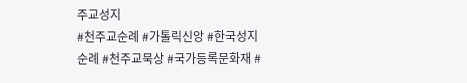주교성지
#천주교순례 #가톨릭신앙 #한국성지순례 #천주교묵상 #국가등록문화재 #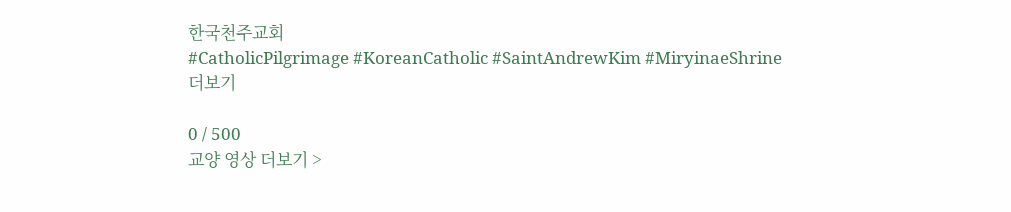한국천주교회
#CatholicPilgrimage #KoreanCatholic #SaintAndrewKim #MiryinaeShrine
더보기

0 / 500
교양 영상 더보기 >